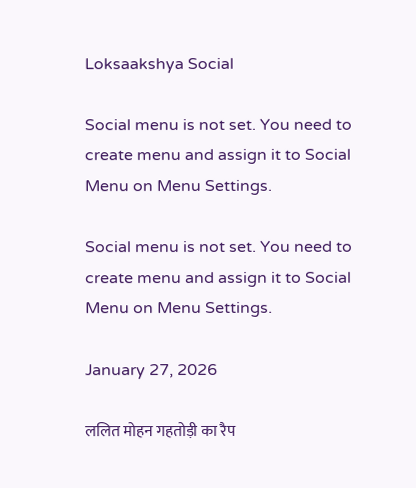Loksaakshya Social

Social menu is not set. You need to create menu and assign it to Social Menu on Menu Settings.

Social menu is not set. You need to create menu and assign it to Social Menu on Menu Settings.

January 27, 2026

ललित मोहन गहतोड़ी का रैप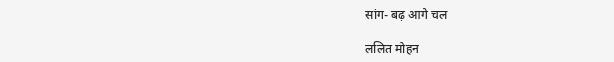सांग- बढ़ आगे चल

ललित मोहन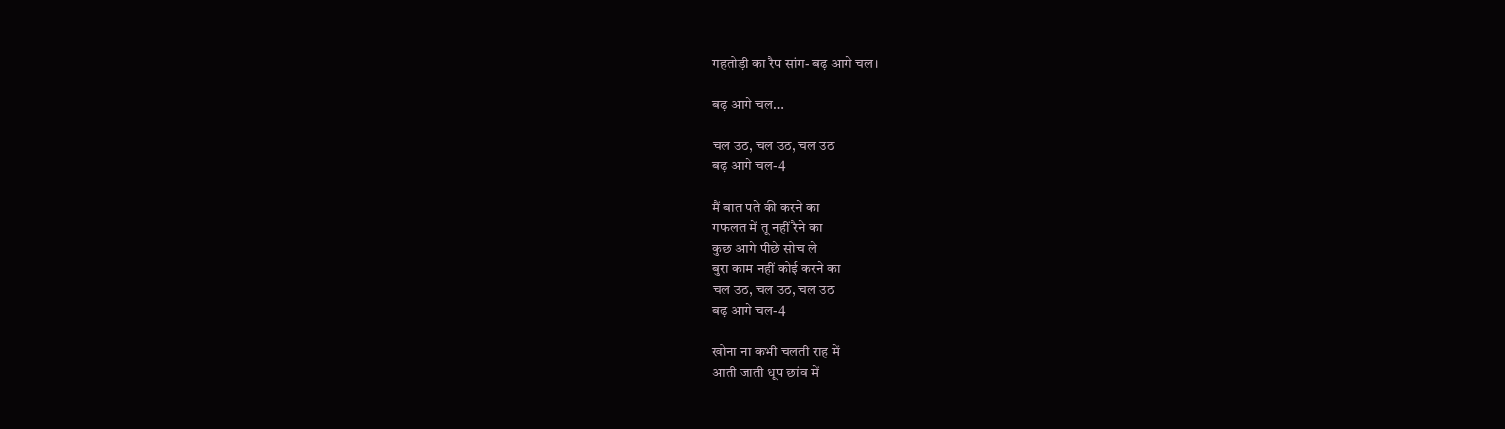गहतोड़ी का रैप सांग- बढ़ आगे चल।

बढ़ आगे चल…

चल उठ, चल उठ, चल उठ
बढ़ आगे चल-4

मैं बात पते की करने का
गफलत में तू नहीं रैने का
कुछ आगे पीछे सोच ले
बुरा काम नहीं कोई करने का
चल उठ, चल उठ, चल उठ
बढ़ आगे चल-4

खोना ना कभी चलती राह में
आती जाती धूप छांव में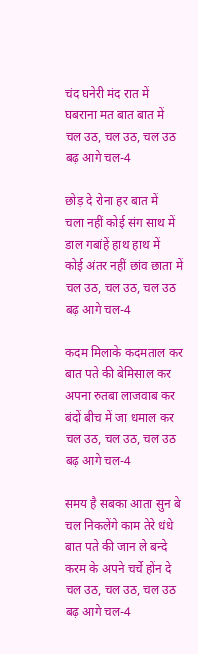चंद घनेरी मंद रात में
घबराना मत बात बात में
चल उठ, चल उठ, चल उठ
बढ़ आगे चल-4

छोड़ दे रोना हर बात में
चला नहीं कोई संग साथ में
डाल गबांहें हाथ हाथ में
कोई अंतर नहीं छांव छाता में
चल उठ, चल उठ, चल उठ
बढ़ आगे चल-4

कदम मिलाके कदमताल कर
बात पते की बेमिसाल कर
अपना रुतबा लाजवाब कर
बंदों बीच में जा धमाल कर
चल उठ, चल उठ, चल उठ
बढ़ आगे चल-4

समय है सबका आता सुन बे
चल निकलेंगे काम तेरे धंधे
बात पते की जान ले बन्दे
करम के अपने चर्चे होंन दे
चल उठ, चल उठ, चल उठ
बढ़ आगे चल-4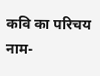कवि का परिचय
नाम-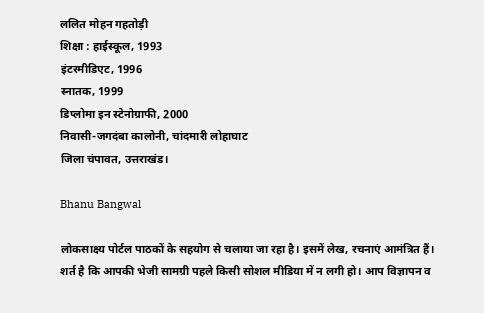ललित मोहन गहतोड़ी
शिक्षा : हाईस्कूल, 1993
इंटरमीडिएट, 1996
स्नातक, 1999
डिप्लोमा इन स्टेनोग्राफी, 2000
निवासी-जगदंबा कालोनी, चांदमारी लोहाघाट
जिला चंपावत, उत्तराखंड।

Bhanu Bangwal

लोकसाक्ष्य पोर्टल पाठकों के सहयोग से चलाया जा रहा है। इसमें लेख, रचनाएं आमंत्रित हैं। शर्त है कि आपकी भेजी सामग्री पहले किसी सोशल मीडिया में न लगी हो। आप विज्ञापन व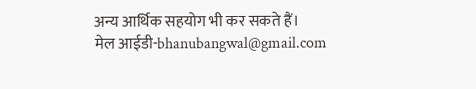अन्य आर्थिक सहयोग भी कर सकते हैं।
मेल आईडी-bhanubangwal@gmail.com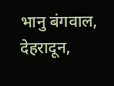भानु बंगवाल, देहरादून,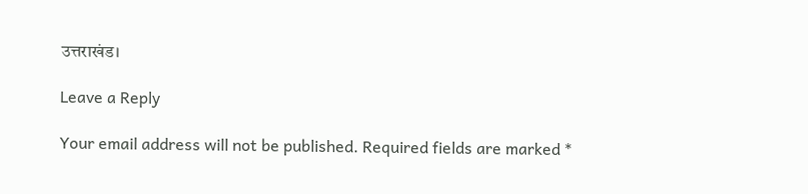उत्तराखंड।

Leave a Reply

Your email address will not be published. Required fields are marked *